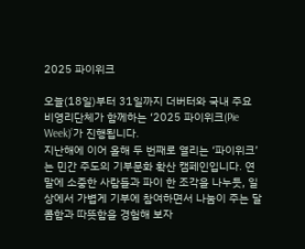2025 파이위크

오늘(18일)부터 31일까지 더버터와 국내 주요 비영리단체가 함께하는 ‘2025 파이위크(Pie Week)’가 진행됩니다.
지난해에 이어 올해 두 번째로 열리는 ‘파이위크’는 민간 주도의 기부문화 확산 캠페인입니다. 연말에 소중한 사람들과 파이 한 조각을 나누듯, 일상에서 가볍게 기부에 참여하면서 나눔이 주는 달콤함과 따뜻함을 경험해 보자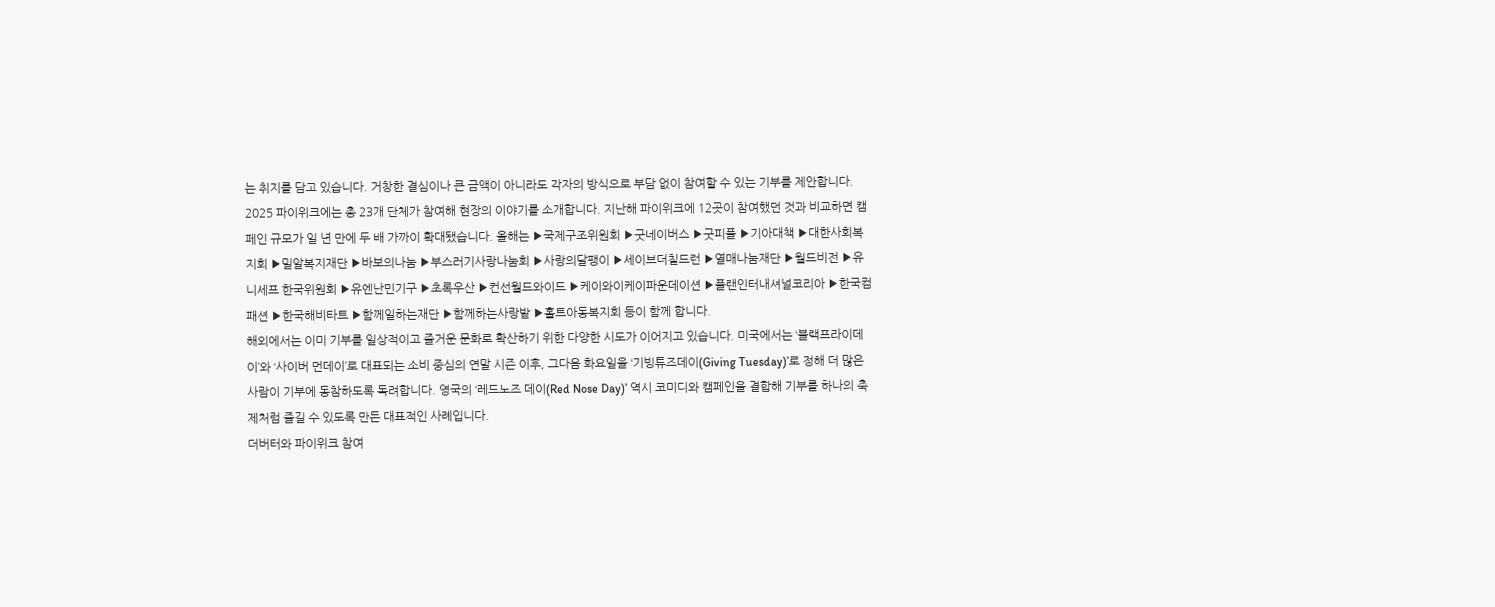는 취지를 담고 있습니다. 거창한 결심이나 큰 금액이 아니라도 각자의 방식으로 부담 없이 참여할 수 있는 기부를 제안합니다.
2025 파이위크에는 총 23개 단체가 참여해 현장의 이야기를 소개합니다. 지난해 파이위크에 12곳이 참여했던 것과 비교하면 캠페인 규모가 일 년 만에 두 배 가까이 확대됐습니다. 올해는 ▶국제구조위원회 ▶굿네이버스 ▶굿피플 ▶기아대책 ▶대한사회복지회 ▶밀알복지재단 ▶바보의나눔 ▶부스러기사랑나눔회 ▶사랑의달팽이 ▶세이브더칠드런 ▶열매나눔재단 ▶월드비전 ▶유니세프 한국위원회 ▶유엔난민기구 ▶초록우산 ▶컨선월드와이드 ▶케이와이케이파운데이션 ▶플랜인터내셔널코리아 ▶한국컴패션 ▶한국해비타트 ▶함께일하는재단 ▶함께하는사랑밭 ▶홀트아동복지회 등이 함께 합니다.
해외에서는 이미 기부를 일상적이고 즐거운 문화로 확산하기 위한 다양한 시도가 이어지고 있습니다. 미국에서는 ‘블랙프라이데이’와 ‘사이버 먼데이’로 대표되는 소비 중심의 연말 시즌 이후, 그다음 화요일을 ‘기빙튜즈데이(Giving Tuesday)’로 정해 더 많은 사람이 기부에 동참하도록 독려합니다. 영국의 ‘레드노즈 데이(Red Nose Day)’ 역시 코미디와 캠페인을 결합해 기부를 하나의 축제처럼 즐길 수 있도록 만든 대표적인 사례입니다.
더버터와 파이위크 참여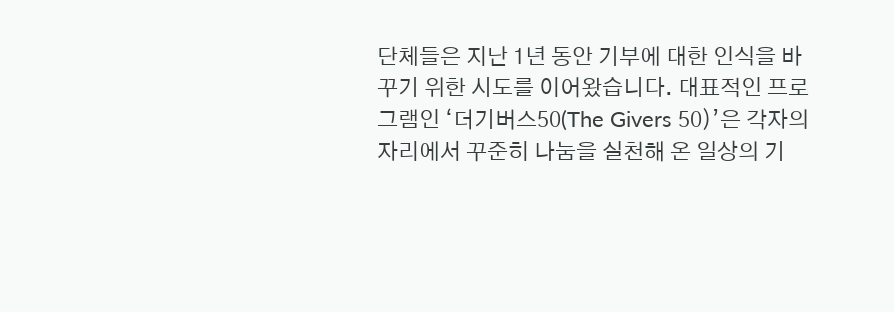단체들은 지난 1년 동안 기부에 대한 인식을 바꾸기 위한 시도를 이어왔습니다. 대표적인 프로그램인 ‘더기버스50(The Givers 50)’은 각자의 자리에서 꾸준히 나눔을 실천해 온 일상의 기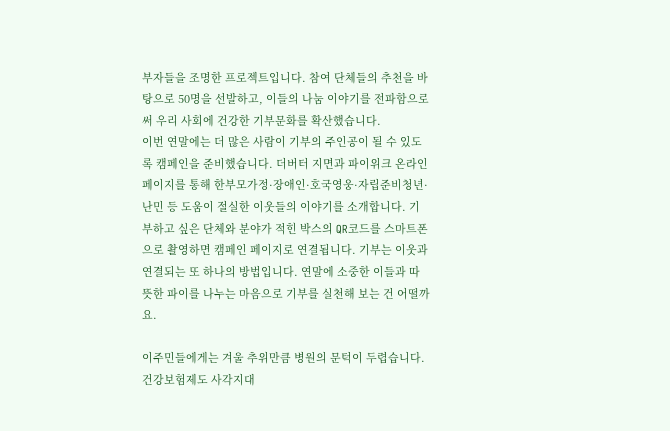부자들을 조명한 프로젝트입니다. 참여 단체들의 추천을 바탕으로 50명을 선발하고, 이들의 나눔 이야기를 전파함으로써 우리 사회에 건강한 기부문화를 확산했습니다.
이번 연말에는 더 많은 사람이 기부의 주인공이 될 수 있도록 캠페인을 준비했습니다. 더버터 지면과 파이위크 온라인 페이지를 통해 한부모가정·장애인·호국영웅·자립준비청년·난민 등 도움이 절실한 이웃들의 이야기를 소개합니다. 기부하고 싶은 단체와 분야가 적힌 박스의 QR코드를 스마트폰으로 촬영하면 캠페인 페이지로 연결됩니다. 기부는 이웃과 연결되는 또 하나의 방법입니다. 연말에 소중한 이들과 따뜻한 파이를 나누는 마음으로 기부를 실천해 보는 건 어떨까요.

이주민들에게는 겨울 추위만큼 병원의 문턱이 두렵습니다. 건강보험제도 사각지대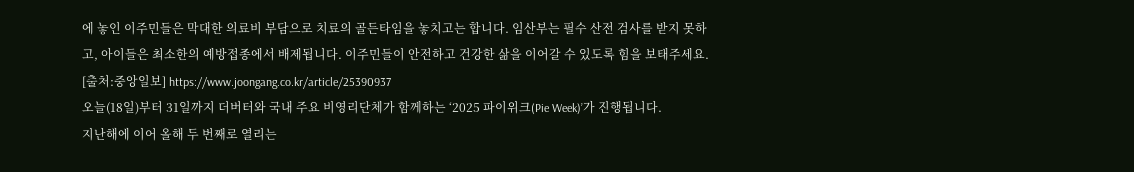에 놓인 이주민들은 막대한 의료비 부담으로 치료의 골든타임을 놓치고는 합니다. 임산부는 필수 산전 검사를 받지 못하고, 아이들은 최소한의 예방접종에서 배제됩니다. 이주민들이 안전하고 건강한 삶을 이어갈 수 있도록 힘을 보태주세요.
[출처:중앙일보] https://www.joongang.co.kr/article/25390937
오늘(18일)부터 31일까지 더버터와 국내 주요 비영리단체가 함께하는 ‘2025 파이위크(Pie Week)’가 진행됩니다.
지난해에 이어 올해 두 번째로 열리는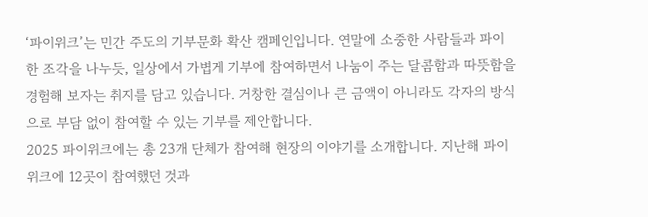‘파이위크’는 민간 주도의 기부문화 확산 캠페인입니다. 연말에 소중한 사람들과 파이 한 조각을 나누듯, 일상에서 가볍게 기부에 참여하면서 나눔이 주는 달콤함과 따뜻함을 경험해 보자는 취지를 담고 있습니다. 거창한 결심이나 큰 금액이 아니라도 각자의 방식으로 부담 없이 참여할 수 있는 기부를 제안합니다.
2025 파이위크에는 총 23개 단체가 참여해 현장의 이야기를 소개합니다. 지난해 파이위크에 12곳이 참여했던 것과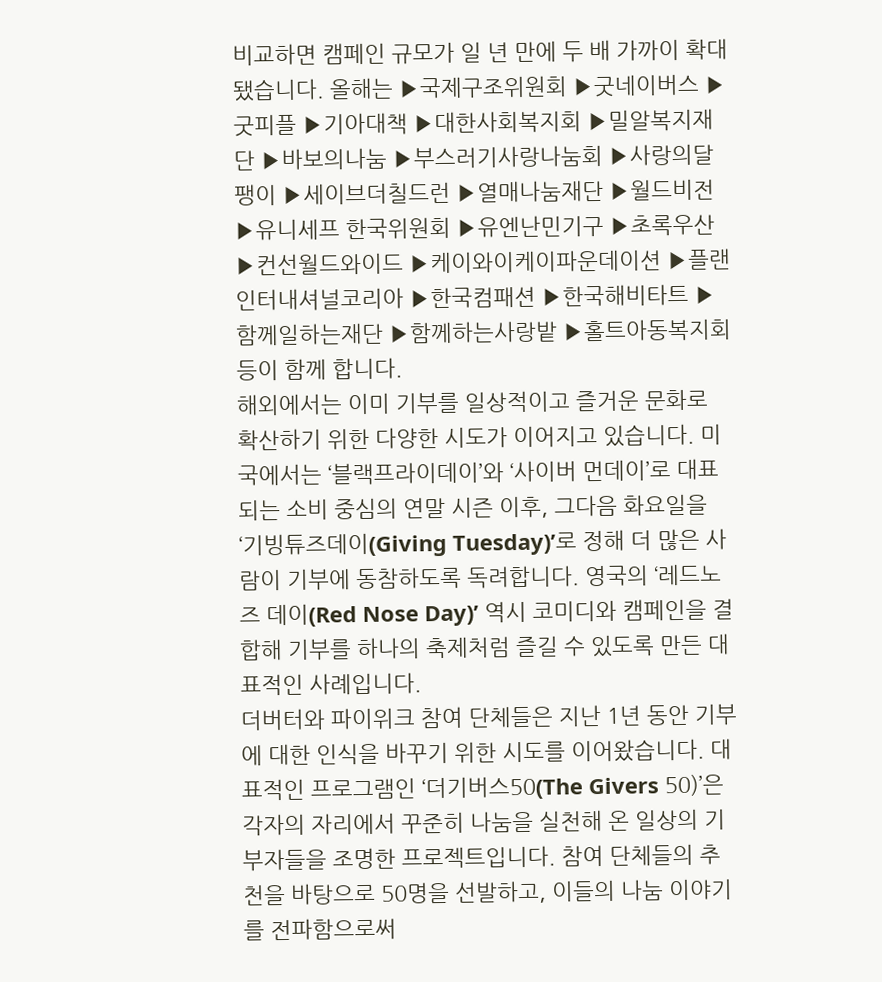비교하면 캠페인 규모가 일 년 만에 두 배 가까이 확대됐습니다. 올해는 ▶국제구조위원회 ▶굿네이버스 ▶굿피플 ▶기아대책 ▶대한사회복지회 ▶밀알복지재단 ▶바보의나눔 ▶부스러기사랑나눔회 ▶사랑의달팽이 ▶세이브더칠드런 ▶열매나눔재단 ▶월드비전 ▶유니세프 한국위원회 ▶유엔난민기구 ▶초록우산 ▶컨선월드와이드 ▶케이와이케이파운데이션 ▶플랜인터내셔널코리아 ▶한국컴패션 ▶한국해비타트 ▶함께일하는재단 ▶함께하는사랑밭 ▶홀트아동복지회 등이 함께 합니다.
해외에서는 이미 기부를 일상적이고 즐거운 문화로 확산하기 위한 다양한 시도가 이어지고 있습니다. 미국에서는 ‘블랙프라이데이’와 ‘사이버 먼데이’로 대표되는 소비 중심의 연말 시즌 이후, 그다음 화요일을 ‘기빙튜즈데이(Giving Tuesday)’로 정해 더 많은 사람이 기부에 동참하도록 독려합니다. 영국의 ‘레드노즈 데이(Red Nose Day)’ 역시 코미디와 캠페인을 결합해 기부를 하나의 축제처럼 즐길 수 있도록 만든 대표적인 사례입니다.
더버터와 파이위크 참여 단체들은 지난 1년 동안 기부에 대한 인식을 바꾸기 위한 시도를 이어왔습니다. 대표적인 프로그램인 ‘더기버스50(The Givers 50)’은 각자의 자리에서 꾸준히 나눔을 실천해 온 일상의 기부자들을 조명한 프로젝트입니다. 참여 단체들의 추천을 바탕으로 50명을 선발하고, 이들의 나눔 이야기를 전파함으로써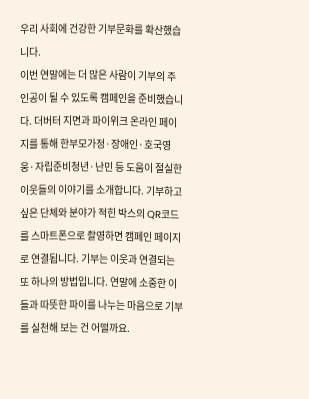우리 사회에 건강한 기부문화를 확산했습니다.
이번 연말에는 더 많은 사람이 기부의 주인공이 될 수 있도록 캠페인을 준비했습니다. 더버터 지면과 파이위크 온라인 페이지를 통해 한부모가정·장애인·호국영웅·자립준비청년·난민 등 도움이 절실한 이웃들의 이야기를 소개합니다. 기부하고 싶은 단체와 분야가 적힌 박스의 QR코드를 스마트폰으로 촬영하면 캠페인 페이지로 연결됩니다. 기부는 이웃과 연결되는 또 하나의 방법입니다. 연말에 소중한 이들과 따뜻한 파이를 나누는 마음으로 기부를 실천해 보는 건 어떨까요.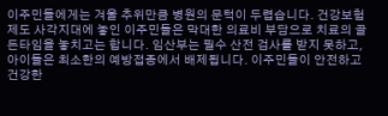이주민들에게는 겨울 추위만큼 병원의 문턱이 두렵습니다. 건강보험제도 사각지대에 놓인 이주민들은 막대한 의료비 부담으로 치료의 골든타임을 놓치고는 합니다. 임산부는 필수 산전 검사를 받지 못하고, 아이들은 최소한의 예방접종에서 배제됩니다. 이주민들이 안전하고 건강한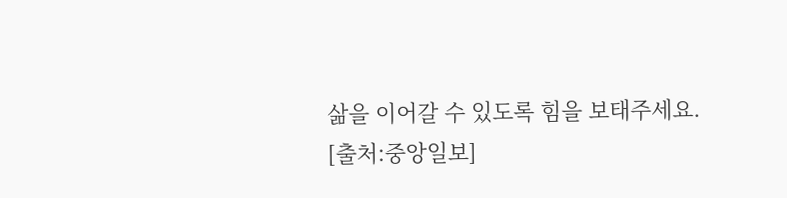삶을 이어갈 수 있도록 힘을 보태주세요.
[출처:중앙일보]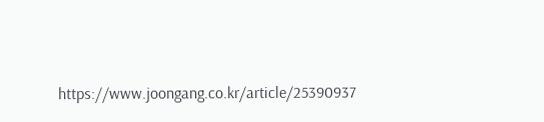https://www.joongang.co.kr/article/25390937